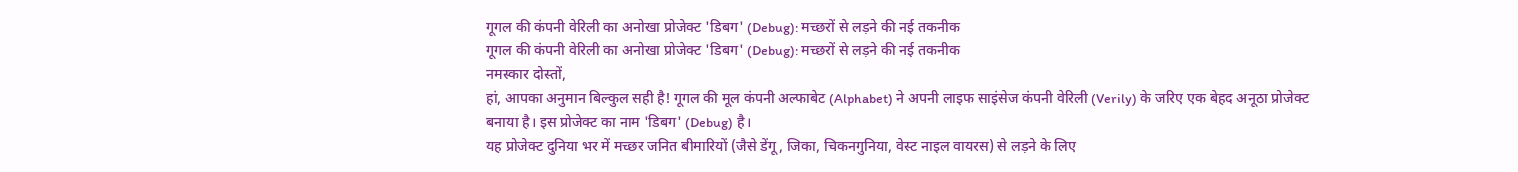गूगल की कंपनी वेरिली का अनोखा प्रोजेक्ट 'डिबग' (Debug): मच्छरों से लड़ने की नई तकनीक
गूगल की कंपनी वेरिली का अनोखा प्रोजेक्ट 'डिबग' (Debug): मच्छरों से लड़ने की नई तकनीक
नमस्कार दोस्तों,
हां, आपका अनुमान बिल्कुल सही है! गूगल की मूल कंपनी अल्फाबेट (Alphabet) ने अपनी लाइफ साइंसेज कंपनी वेरिली (Verily) के जरिए एक बेहद अनूठा प्रोजेक्ट बनाया है। इस प्रोजेक्ट का नाम 'डिबग' (Debug) है।
यह प्रोजेक्ट दुनिया भर में मच्छर जनित बीमारियों (जैसे डेंगू, जिका, चिकनगुनिया, वेस्ट नाइल वायरस) से लड़ने के लिए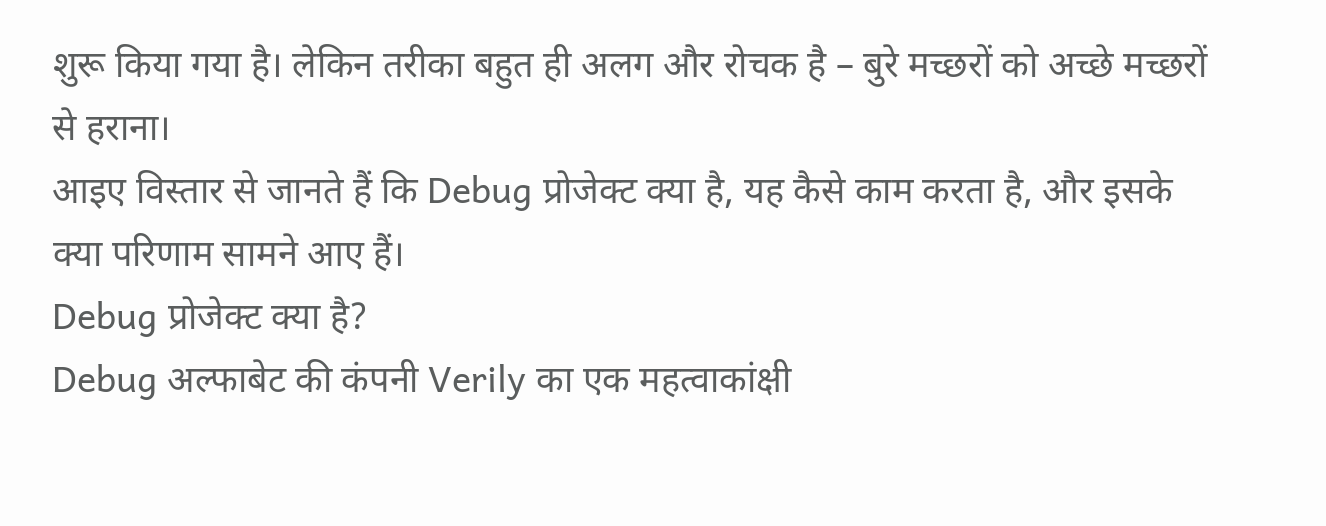शुरू किया गया है। लेकिन तरीका बहुत ही अलग और रोचक है – बुरे मच्छरों को अच्छे मच्छरों से हराना।
आइए विस्तार से जानते हैं कि Debug प्रोजेक्ट क्या है, यह कैसे काम करता है, और इसके क्या परिणाम सामने आए हैं।
Debug प्रोजेक्ट क्या है?
Debug अल्फाबेट की कंपनी Verily का एक महत्वाकांक्षी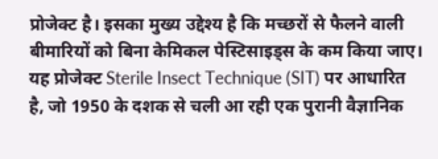प्रोजेक्ट है। इसका मुख्य उद्देश्य है कि मच्छरों से फैलने वाली बीमारियों को बिना केमिकल पेस्टिसाइड्स के कम किया जाए।
यह प्रोजेक्ट Sterile Insect Technique (SIT) पर आधारित है, जो 1950 के दशक से चली आ रही एक पुरानी वैज्ञानिक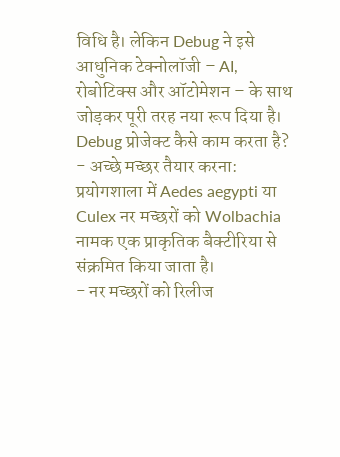विधि है। लेकिन Debug ने इसे आधुनिक टेक्नोलॉजी – AI, रोबोटिक्स और ऑटोमेशन – के साथ जोड़कर पूरी तरह नया रूप दिया है।
Debug प्रोजेक्ट कैसे काम करता है?
- अच्छे मच्छर तैयार करना: प्रयोगशाला में Aedes aegypti या Culex नर मच्छरों को Wolbachia नामक एक प्राकृतिक बैक्टीरिया से संक्रमित किया जाता है।
- नर मच्छरों को रिलीज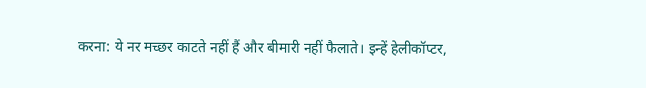करना: ये नर मच्छर काटते नहीं हैं और बीमारी नहीं फैलाते। इन्हें हेलीकॉप्टर,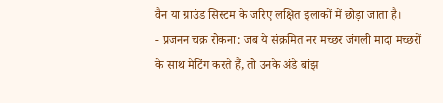वैन या ग्राउंड सिस्टम के जरिए लक्षित इलाकों में छोड़ा जाता है।
- प्रजनन चक्र रोकना: जब ये संक्रमित नर मच्छर जंगली मादा मच्छरों के साथ मेटिंग करते हैं, तो उनके अंडे बांझ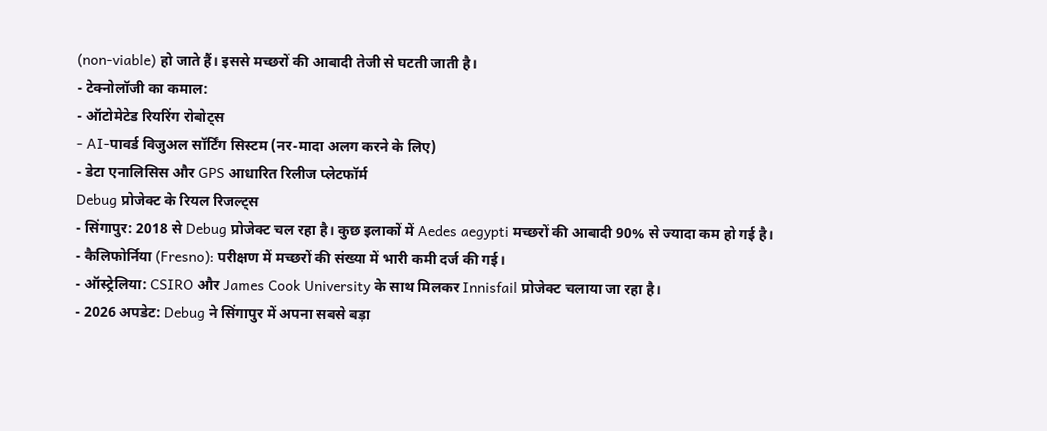(non-viable) हो जाते हैं। इससे मच्छरों की आबादी तेजी से घटती जाती है।
- टेक्नोलॉजी का कमाल:
- ऑटोमेटेड रियरिंग रोबोट्स
- AI-पावर्ड विजुअल सॉर्टिंग सिस्टम (नर-मादा अलग करने के लिए)
- डेटा एनालिसिस और GPS आधारित रिलीज प्लेटफॉर्म
Debug प्रोजेक्ट के रियल रिजल्ट्स
- सिंगापुर: 2018 से Debug प्रोजेक्ट चल रहा है। कुछ इलाकों में Aedes aegypti मच्छरों की आबादी 90% से ज्यादा कम हो गई है।
- कैलिफोर्निया (Fresno): परीक्षण में मच्छरों की संख्या में भारी कमी दर्ज की गई।
- ऑस्ट्रेलिया: CSIRO और James Cook University के साथ मिलकर Innisfail प्रोजेक्ट चलाया जा रहा है।
- 2026 अपडेट: Debug ने सिंगापुर में अपना सबसे बड़ा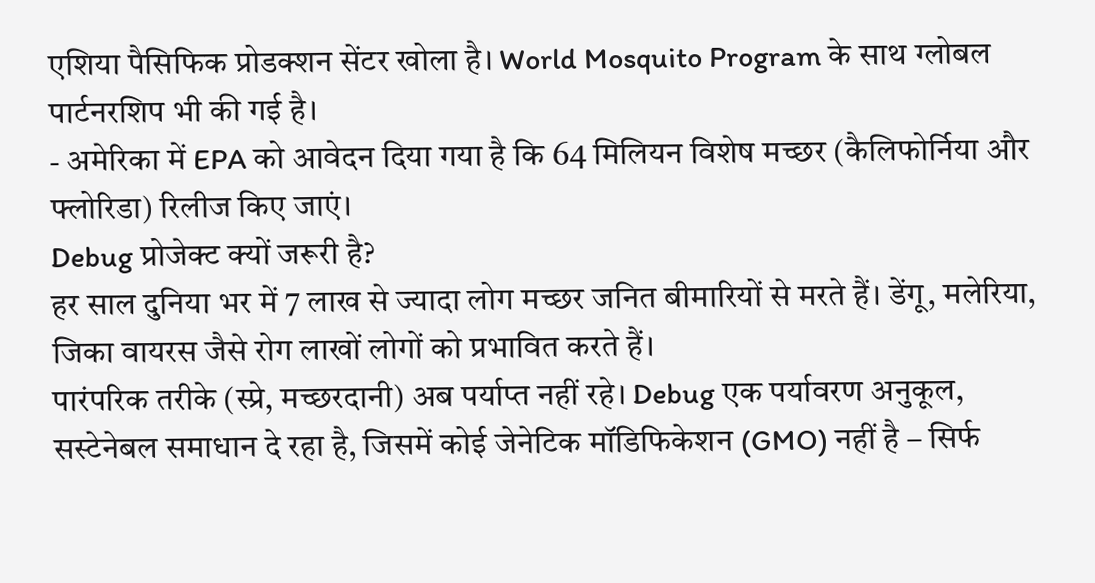एशिया पैसिफिक प्रोडक्शन सेंटर खोला है। World Mosquito Program के साथ ग्लोबल पार्टनरशिप भी की गई है।
- अमेरिका में EPA को आवेदन दिया गया है कि 64 मिलियन विशेष मच्छर (कैलिफोर्निया और फ्लोरिडा) रिलीज किए जाएं।
Debug प्रोजेक्ट क्यों जरूरी है?
हर साल दुनिया भर में 7 लाख से ज्यादा लोग मच्छर जनित बीमारियों से मरते हैं। डेंगू, मलेरिया, जिका वायरस जैसे रोग लाखों लोगों को प्रभावित करते हैं।
पारंपरिक तरीके (स्प्रे, मच्छरदानी) अब पर्याप्त नहीं रहे। Debug एक पर्यावरण अनुकूल, सस्टेनेबल समाधान दे रहा है, जिसमें कोई जेनेटिक मॉडिफिकेशन (GMO) नहीं है – सिर्फ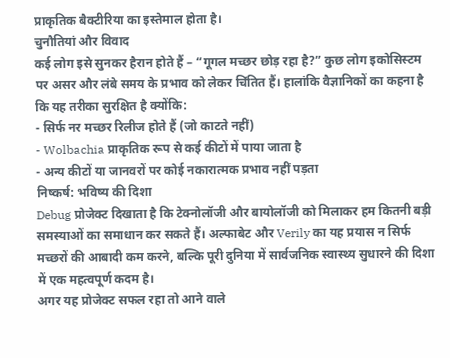प्राकृतिक बैक्टीरिया का इस्तेमाल होता है।
चुनौतियां और विवाद
कई लोग इसे सुनकर हैरान होते हैं – “गूगल मच्छर छोड़ रहा है?” कुछ लोग इकोसिस्टम पर असर और लंबे समय के प्रभाव को लेकर चिंतित हैं। हालांकि वैज्ञानिकों का कहना है कि यह तरीका सुरक्षित है क्योंकि:
- सिर्फ नर मच्छर रिलीज होते हैं (जो काटते नहीं)
- Wolbachia प्राकृतिक रूप से कई कीटों में पाया जाता है
- अन्य कीटों या जानवरों पर कोई नकारात्मक प्रभाव नहीं पड़ता
निष्कर्ष: भविष्य की दिशा
Debug प्रोजेक्ट दिखाता है कि टेक्नोलॉजी और बायोलॉजी को मिलाकर हम कितनी बड़ी समस्याओं का समाधान कर सकते हैं। अल्फाबेट और Verily का यह प्रयास न सिर्फ मच्छरों की आबादी कम करने, बल्कि पूरी दुनिया में सार्वजनिक स्वास्थ्य सुधारने की दिशा में एक महत्वपूर्ण कदम है।
अगर यह प्रोजेक्ट सफल रहा तो आने वाले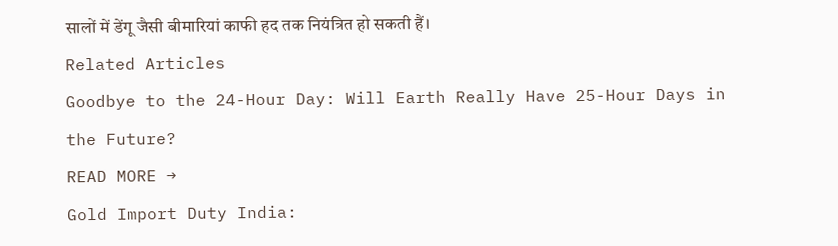सालों में डेंगू जैसी बीमारियां काफी हद तक नियंत्रित हो सकती हैं।
Related Articles
Goodbye to the 24-Hour Day: Will Earth Really Have 25-Hour Days in the Future?
READ MORE →
Gold Import Duty India: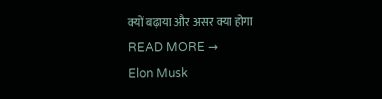क्यों बढ़ाया और असर क्या होगा
READ MORE →
Elon Musk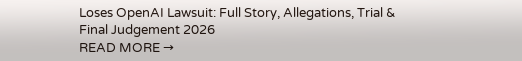Loses OpenAI Lawsuit: Full Story, Allegations, Trial & Final Judgement 2026
READ MORE →